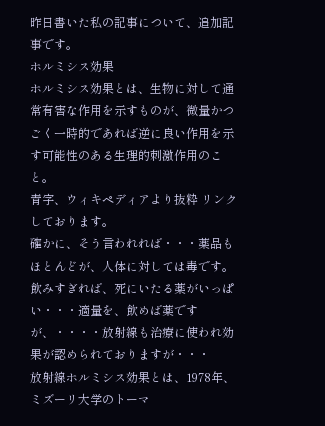昨日書いた私の記事について、追加記事です。
ホルミシス効果
ホルミシス効果とは、生物に対して通常有害な作用を示すものが、微量かつごく一時的であれば逆に良い作用を示す可能性のある生理的刺激作用のこと。
青字、ウィキペディアより抜粋 リンクしております。
確かに、そう言われれば・・・薬品もほとんどが、人体に対しては毒です。飲みすぎれば、死にいたる薬がいっぱい・・・適量を、飲めば薬ですが、・・・・放射線も治療に使われ効果が認められておりますが・・・
放射線ホルミシス効果とは、1978年、ミズーリ大学のトーマ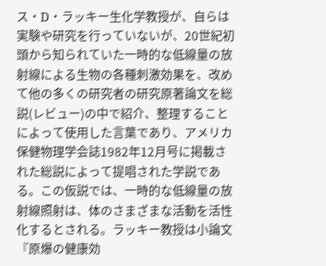ス・D・ラッキー生化学教授が、自らは実験や研究を行っていないが、20世紀初頭から知られていた一時的な低線量の放射線による生物の各種刺激効果を、改めて他の多くの研究者の研究原著論文を総説(レビュー)の中で紹介、整理することによって使用した言葉であり、アメリカ保健物理学会誌1982年12月号に掲載された総説によって提唱された学説である。この仮説では、一時的な低線量の放射線照射は、体のさまざまな活動を活性化するとされる。ラッキー教授は小論文『原爆の健康効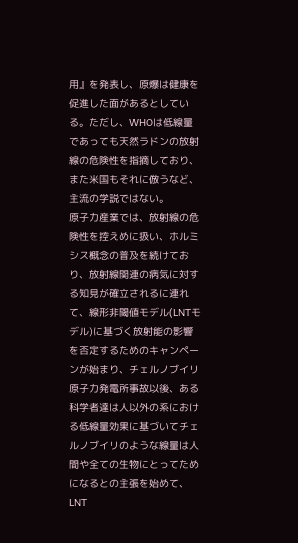用』を発表し、原爆は健康を促進した面があるとしている。ただし、WHOは低線量であっても天然ラドンの放射線の危険性を指摘しており、また米国もそれに倣うなど、主流の学説ではない。
原子力産業では、放射線の危険性を控えめに扱い、ホルミシス概念の普及を続けており、放射線関連の病気に対する知見が確立されるに連れて、線形非閾値モデル(LNTモデル)に基づく放射能の影響を否定するためのキャンペーンが始まり、チェルノブイリ原子力発電所事故以後、ある科学者達は人以外の系における低線量効果に基づいてチェルノブイリのような線量は人間や全ての生物にとってためになるとの主張を始めて、LNT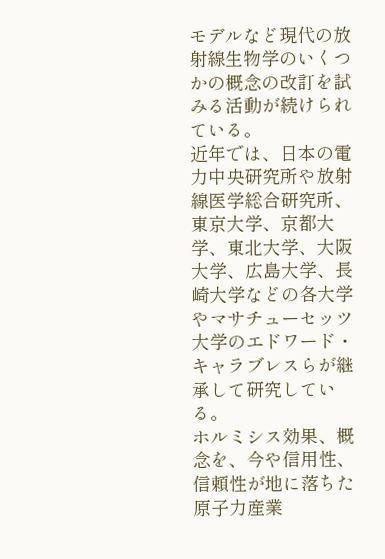モデルなど現代の放射線生物学のいくつかの概念の改訂を試みる活動が続けられている。
近年では、日本の電力中央研究所や放射線医学総合研究所、東京大学、京都大学、東北大学、大阪大学、広島大学、長崎大学などの各大学やマサチューセッツ大学のエドワード・キャラブレスらが継承して研究している。
ホルミシス効果、概念を、今や信用性、信頼性が地に落ちた原子力産業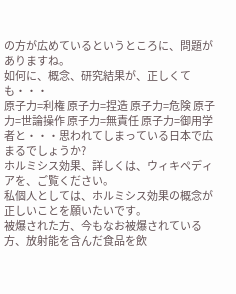の方が広めているというところに、問題がありますね。
如何に、概念、研究結果が、正しくても・・・
原子力=利権 原子力=捏造 原子力=危険 原子力=世論操作 原子力=無責任 原子力=御用学者と・・・思われてしまっている日本で広まるでしょうか?
ホルミシス効果、詳しくは、ウィキペディアを、ご覧ください。
私個人としては、ホルミシス効果の概念が正しいことを願いたいです。
被爆された方、今もなお被爆されている方、放射能を含んだ食品を飲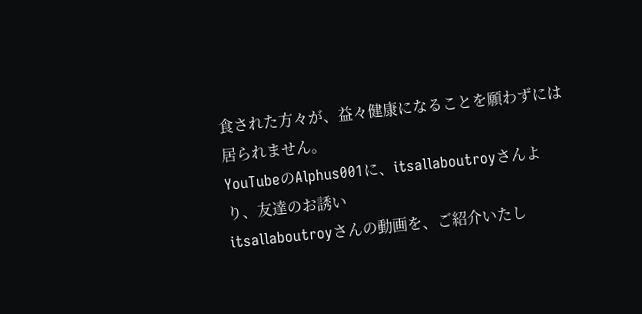食された方々が、益々健康になることを願わずには居られません。
YouTubeのAlphus001に、itsallaboutroyさんより、友達のお誘い
itsallaboutroyさんの動画を、ご紹介いたし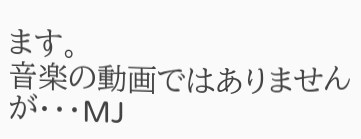ます。
音楽の動画ではありませんが・・・MJ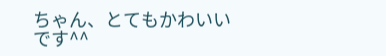ちゃん、とてもかわいいです^^